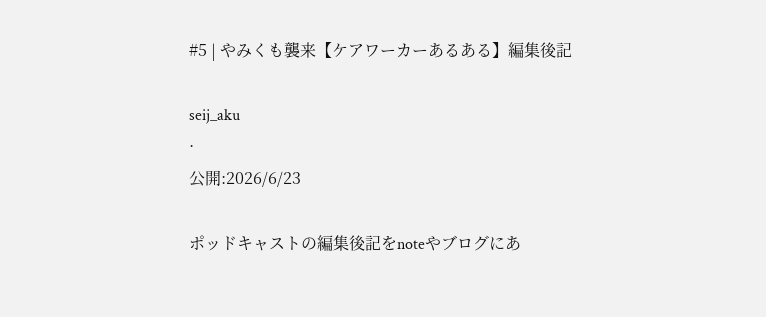#5 | やみくも襲来【ケアワーカーあるある】編集後記

seij_aku
·
公開:2026/6/23

ポッドキャストの編集後記をnoteやブログにあ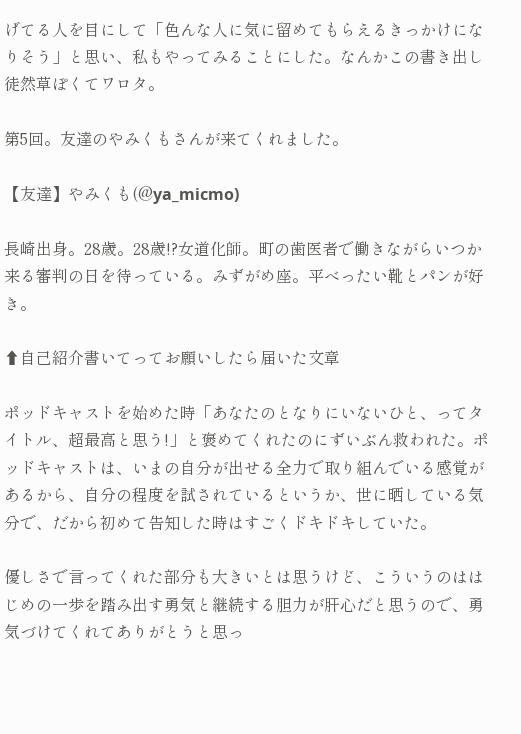げてる人を目にして「色んな人に気に留めてもらえるきっかけになりそう」と思い、私もやってみることにした。なんかこの書き出し徒然草ぽくてワロタ。

第5回。友達のやみくもさんが来てくれました。

【友達】やみくも(@ya_micmo)

長崎出身。28歳。28歳!?女道化師。町の歯医者で働きながらいつか来る審判の日を待っている。みずがめ座。平べったい靴とパンが好き。

⬆自己紹介書いてってお願いしたら届いた文章

ポッドキャストを始めた時「あなたのとなりにいないひと、ってタイトル、超最高と思う!」と褒めてくれたのにずいぶん救われた。ポッドキャストは、いまの自分が出せる全力で取り組んでいる感覚があるから、自分の程度を試されているというか、世に晒している気分で、だから初めて告知した時はすごくドキドキしていた。

優しさで言ってくれた部分も大きいとは思うけど、こういうのははじめの一歩を踏み出す勇気と継続する胆力が肝心だと思うので、勇気づけてくれてありがとうと思っ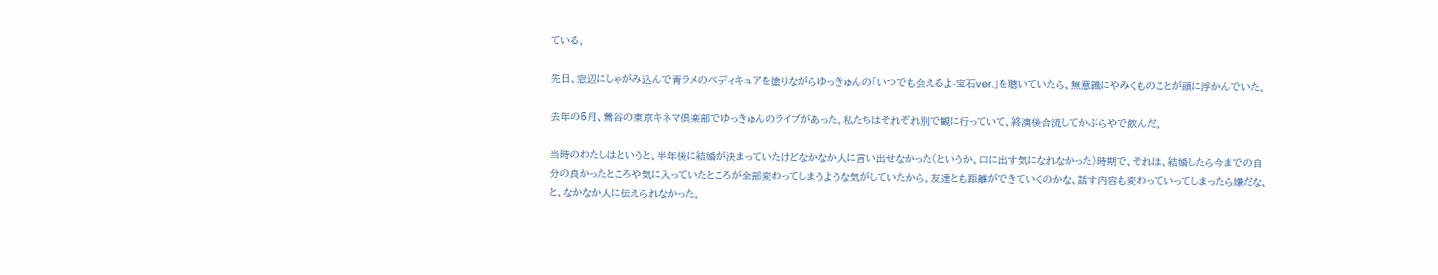ている。

先日、窓辺にしゃがみ込んで青ラメのペディキュアを塗りながらゆっきゅんの「いつでも会えるよ-宝石ver.」を聴いていたら、無意識にやみくものことが頭に浮かんでいた。

去年の5月、鶯谷の東京キネマ倶楽部でゆっきゅんのライブがあった。私たちはそれぞれ別で観に行っていて、終演後合流してかぶらやで飲んだ。

当時のわたしはというと、半年後に結婚が決まっていたけどなかなか人に言い出せなかった(というか、口に出す気になれなかった)時期で、それは、結婚したら今までの自分の良かったところや気に入っていたところが全部変わってしまうような気がしていたから。友達とも距離ができていくのかな、話す内容も変わっていってしまったら嫌だな、と、なかなか人に伝えられなかった。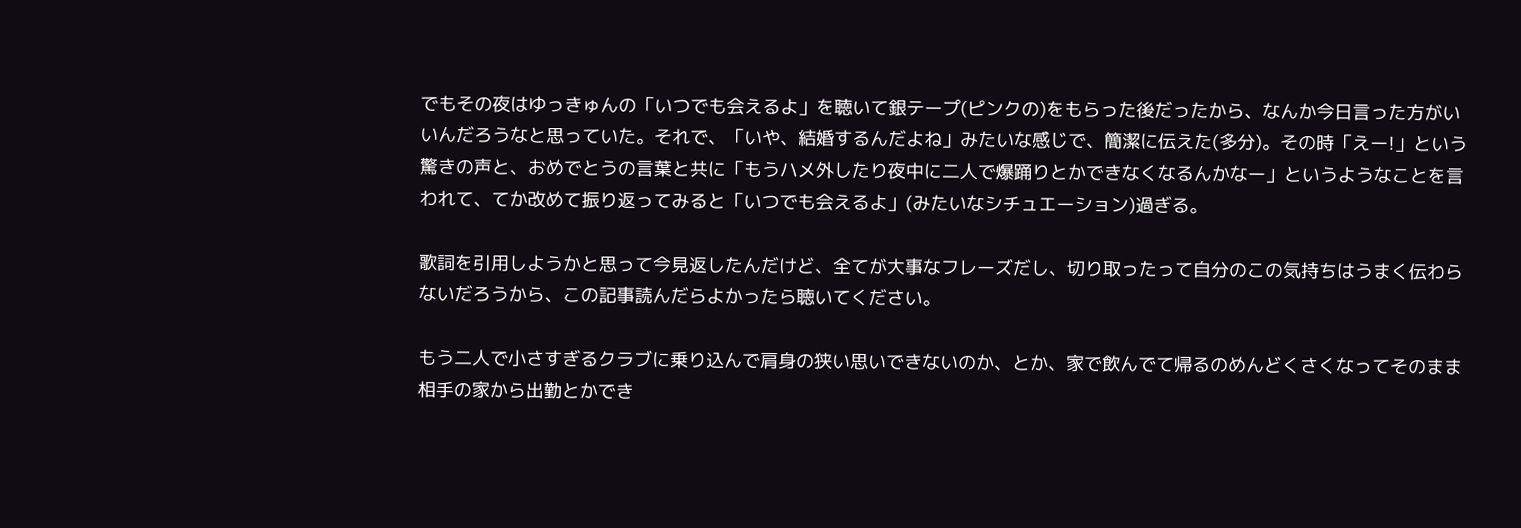でもその夜はゆっきゅんの「いつでも会えるよ」を聴いて銀テープ(ピンクの)をもらった後だったから、なんか今日言った方がいいんだろうなと思っていた。それで、「いや、結婚するんだよね」みたいな感じで、簡潔に伝えた(多分)。その時「えー!」という驚きの声と、おめでとうの言葉と共に「もうハメ外したり夜中に二人で爆踊りとかできなくなるんかなー」というようなことを言われて、てか改めて振り返ってみると「いつでも会えるよ」(みたいなシチュエーション)過ぎる。

歌詞を引用しようかと思って今見返したんだけど、全てが大事なフレーズだし、切り取ったって自分のこの気持ちはうまく伝わらないだろうから、この記事読んだらよかったら聴いてください。

もう二人で小さすぎるクラブに乗り込んで肩身の狭い思いできないのか、とか、家で飲んでて帰るのめんどくさくなってそのまま相手の家から出勤とかでき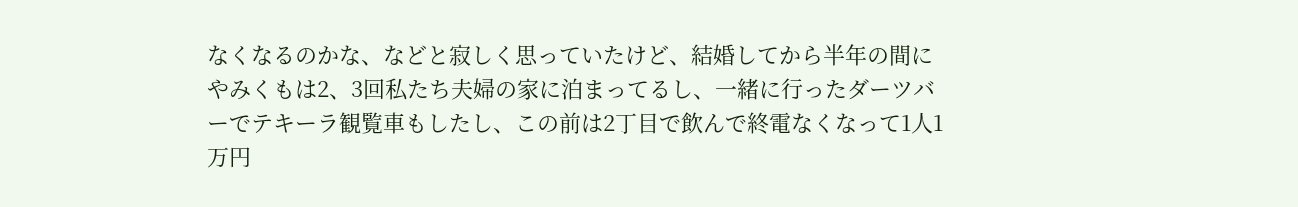なくなるのかな、などと寂しく思っていたけど、結婚してから半年の間にやみくもは2、3回私たち夫婦の家に泊まってるし、一緒に行ったダーツバーでテキーラ観覧車もしたし、この前は2丁目で飲んで終電なくなって1人1万円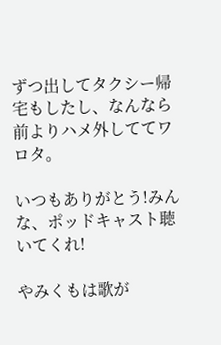ずつ出してタクシー帰宅もしたし、なんなら前よりハメ外しててワロタ。

いつもありがとう!みんな、ポッドキャスト聴いてくれ!

やみくもは歌が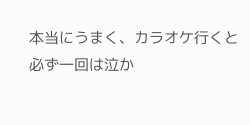本当にうまく、カラオケ行くと必ず一回は泣か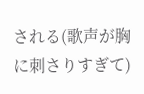される(歌声が胸に刺さりすぎて)